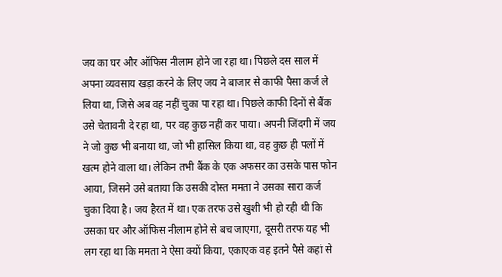जय का घर और ऑफिस नीलाम होने जा रहा था। पिछले दस साल में अपना व्यवसाय खड़ा करने के लिए जय ने बाजार से काफी पैसा कर्ज ले लिया था, जिसे अब वह नहीं चुका पा रहा था। पिछले काफी दिनों से बैंक उसे चेतावनी दे रहा था, पर वह कुछ नहीं कर पाया। अपनी जिंदगी में जय ने जो कुछ भी बनाया था, जो भी हासिल किया था, वह कुछ ही पलों में खत्म होने वाला था। लेकिन तभी बैंक के एक अफसर का उसके पास फोन आया, जिसने उसे बताया कि उसकी दोस्त ममता ने उसका सारा कर्ज चुका दिया है। जय हैरत में था। एक तरफ उसे खुशी भी हो रही थी कि उसका घर और ऑफिस नीलाम होने से बच जाएगा, दूसरी तरफ यह भी लग रहा था कि ममता ने ऐसा क्यों किया, एकाएक वह इतने पैसे कहां से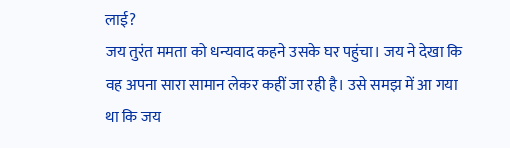लाई?
जय तुरंत ममता को धन्यवाद कहने उसके घर पहुंचा। जय ने देखा कि वह अपना सारा सामान लेकर कहीं जा रही है। उसे समझ में आ गया था कि जय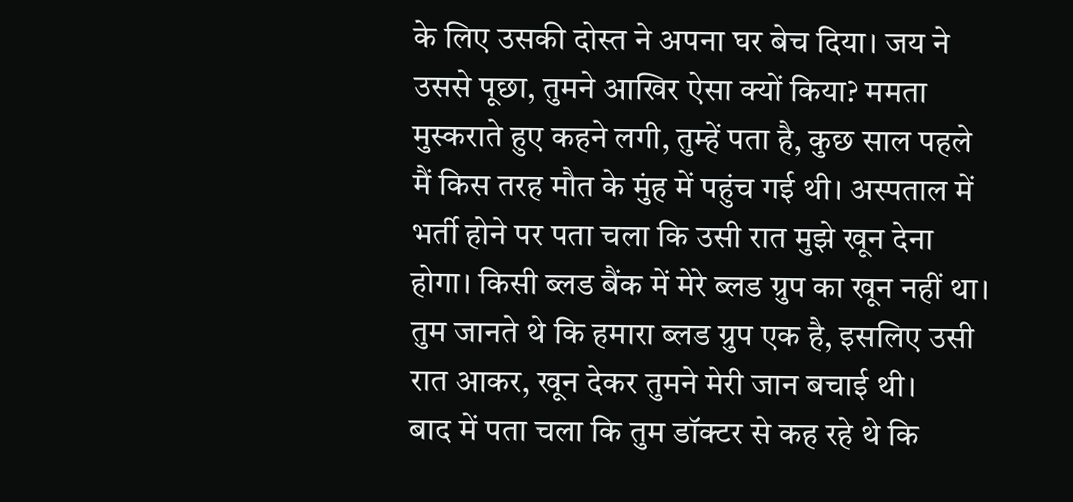के लिए उसकी दोस्त ने अपना घर बेच दिया। जय ने उससे पूछा, तुमने आखिर ऐसा क्यों किया? ममता मुस्कराते हुए कहने लगी, तुम्हें पता है, कुछ साल पहले मैं किस तरह मौत के मुंह में पहुंच गई थी। अस्पताल में भर्ती होने पर पता चला कि उसी रात मुझे खून देना होगा। किसी ब्लड बैंक में मेरे ब्लड ग्रुप का खून नहीं था। तुम जानते थे कि हमारा ब्लड ग्रुप एक है, इसलिए उसी रात आकर, खून देकर तुमने मेरी जान बचाई थी।
बाद में पता चला कि तुम डॉक्टर से कह रहे थे कि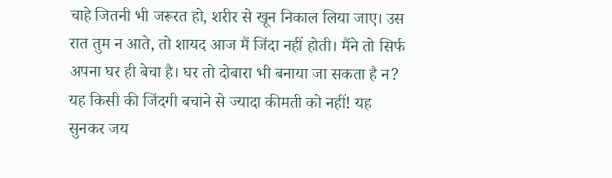चाहे जितनी भी जरूरत हो, शरीर से खून निकाल लिया जाए। उस रात तुम न आते, तो शायद आज मैं जिंदा नहीं होती। मैंने तो सिर्फ अपना घर ही बेचा है। घर तो दोबारा भी बनाया जा सकता है न? यह किसी की जिंदगी बचाने से ज्यादा कीमती को नहीं! यह सुनकर जय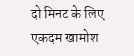दो मिनट के लिए एकदम खामोश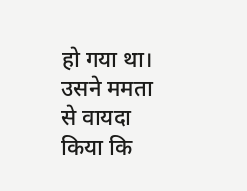हो गया था। उसने ममता से वायदा किया कि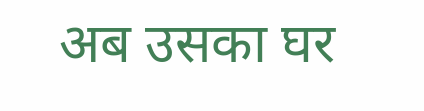अब उसका घर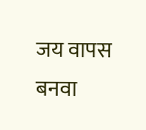जय वापस बनवा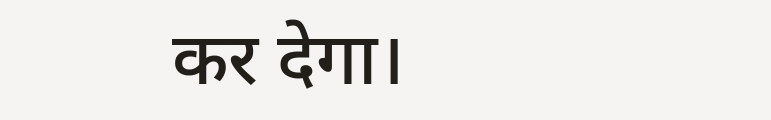कर देगा।